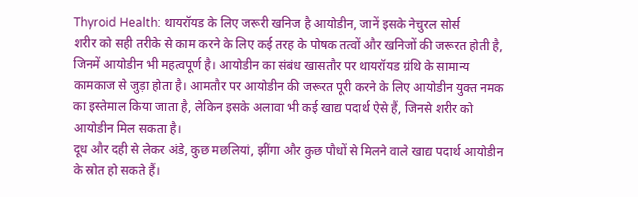Thyroid Health: थायरॉयड के लिए जरूरी खनिज है आयोडीन, जानें इसके नेचुरल सोर्स
शरीर को सही तरीके से काम करने के लिए कई तरह के पोषक तत्वों और खनिजों की जरूरत होती है, जिनमें आयोडीन भी महत्वपूर्ण है। आयोडीन का संबंध खासतौर पर थायरॉयड ग्रंथि के सामान्य कामकाज से जुड़ा होता है। आमतौर पर आयोडीन की जरूरत पूरी करने के लिए आयोडीन युक्त नमक का इस्तेमाल किया जाता है, लेकिन इसके अलावा भी कई खाद्य पदार्थ ऐसे हैं, जिनसे शरीर को आयोडीन मिल सकता है।
दूध और दही से लेकर अंडे, कुछ मछलियां, झींगा और कुछ पौधों से मिलने वाले खाद्य पदार्थ आयोडीन के स्रोत हो सकते हैं।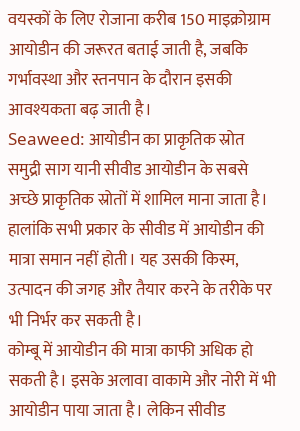वयस्कों के लिए रोजाना करीब 150 माइक्रोग्राम आयोडीन की जरूरत बताई जाती है, जबकि गर्भावस्था और स्तनपान के दौरान इसकी आवश्यकता बढ़ जाती है।
Seaweed: आयोडीन का प्राकृतिक स्रोत
समुद्री साग यानी सीवीड आयोडीन के सबसे अच्छे प्राकृतिक स्रोतों में शामिल माना जाता है। हालांकि सभी प्रकार के सीवीड में आयोडीन की मात्रा समान नहीं होती। यह उसकी किस्म, उत्पादन की जगह और तैयार करने के तरीके पर भी निर्भर कर सकती है।
कोम्बू में आयोडीन की मात्रा काफी अधिक हो सकती है। इसके अलावा वाकामे और नोरी में भी आयोडीन पाया जाता है। लेकिन सीवीड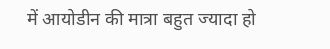में आयोडीन की मात्रा बहुत ज्यादा हो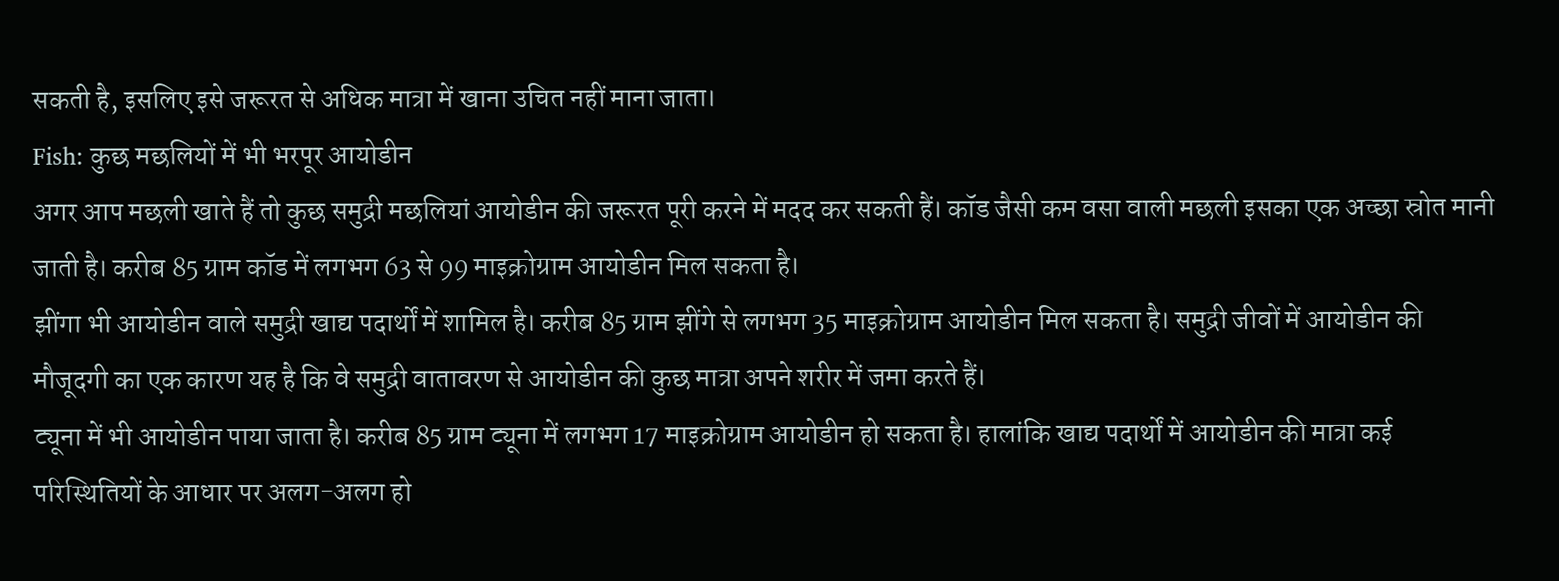सकती है, इसलिए इसे जरूरत से अधिक मात्रा में खाना उचित नहीं माना जाता।
Fish: कुछ मछलियों में भी भरपूर आयोडीन
अगर आप मछली खाते हैं तो कुछ समुद्री मछलियां आयोडीन की जरूरत पूरी करने में मदद कर सकती हैं। कॉड जैसी कम वसा वाली मछली इसका एक अच्छा स्रोत मानी जाती है। करीब 85 ग्राम कॉड में लगभग 63 से 99 माइक्रोग्राम आयोडीन मिल सकता है।
झींगा भी आयोडीन वाले समुद्री खाद्य पदार्थों में शामिल है। करीब 85 ग्राम झींगे से लगभग 35 माइक्रोग्राम आयोडीन मिल सकता है। समुद्री जीवों में आयोडीन की मौजूदगी का एक कारण यह है कि वे समुद्री वातावरण से आयोडीन की कुछ मात्रा अपने शरीर में जमा करते हैं।
ट्यूना में भी आयोडीन पाया जाता है। करीब 85 ग्राम ट्यूना में लगभग 17 माइक्रोग्राम आयोडीन हो सकता है। हालांकि खाद्य पदार्थों में आयोडीन की मात्रा कई परिस्थितियों के आधार पर अलग-अलग हो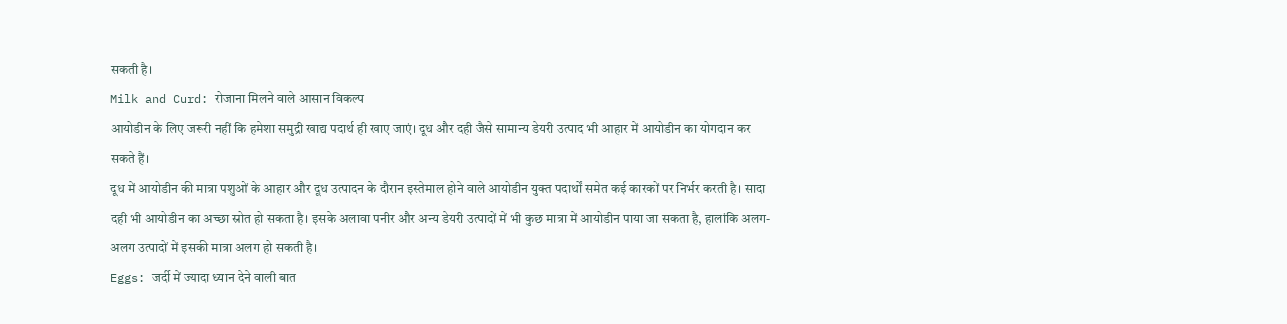सकती है।
Milk and Curd: रोजाना मिलने वाले आसान विकल्प
आयोडीन के लिए जरूरी नहीं कि हमेशा समुद्री खाद्य पदार्थ ही खाए जाएं। दूध और दही जैसे सामान्य डेयरी उत्पाद भी आहार में आयोडीन का योगदान कर सकते हैं।
दूध में आयोडीन की मात्रा पशुओं के आहार और दूध उत्पादन के दौरान इस्तेमाल होने वाले आयोडीन युक्त पदार्थों समेत कई कारकों पर निर्भर करती है। सादा दही भी आयोडीन का अच्छा स्रोत हो सकता है। इसके अलावा पनीर और अन्य डेयरी उत्पादों में भी कुछ मात्रा में आयोडीन पाया जा सकता है, हालांकि अलग-अलग उत्पादों में इसकी मात्रा अलग हो सकती है।
Eggs: जर्दी में ज्यादा ध्यान देने वाली बात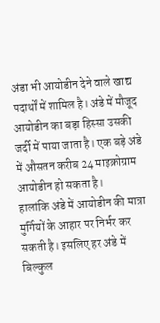अंडा भी आयोडीन देने वाले खाद्य पदार्थों में शामिल है। अंडे में मौजूद आयोडीन का बड़ा हिस्सा उसकी जर्दी में पाया जाता है। एक बड़े अंडे में औसतन करीब 24 माइक्रोग्राम आयोडीन हो सकता है।
हालांकि अंडे में आयोडीन की मात्रा मुर्गियों के आहार पर निर्भर कर सकती है। इसलिए हर अंडे में बिल्कुल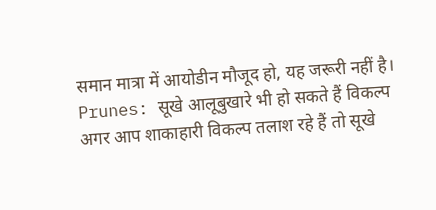समान मात्रा में आयोडीन मौजूद हो, यह जरूरी नहीं है।
Prunes: सूखे आलूबुखारे भी हो सकते हैं विकल्प
अगर आप शाकाहारी विकल्प तलाश रहे हैं तो सूखे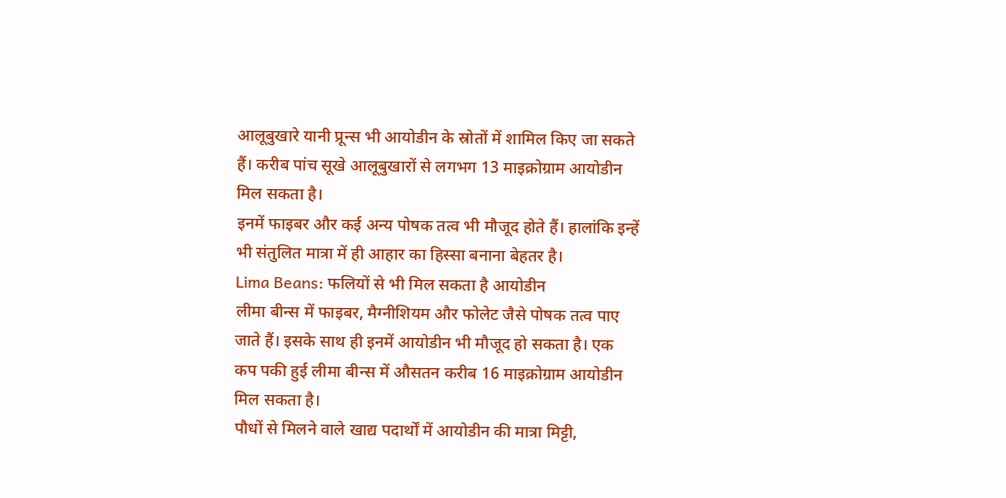आलूबुखारे यानी प्रून्स भी आयोडीन के स्रोतों में शामिल किए जा सकते हैं। करीब पांच सूखे आलूबुखारों से लगभग 13 माइक्रोग्राम आयोडीन मिल सकता है।
इनमें फाइबर और कई अन्य पोषक तत्व भी मौजूद होते हैं। हालांकि इन्हें भी संतुलित मात्रा में ही आहार का हिस्सा बनाना बेहतर है।
Lima Beans: फलियों से भी मिल सकता है आयोडीन
लीमा बीन्स में फाइबर, मैग्नीशियम और फोलेट जैसे पोषक तत्व पाए जाते हैं। इसके साथ ही इनमें आयोडीन भी मौजूद हो सकता है। एक कप पकी हुई लीमा बीन्स में औसतन करीब 16 माइक्रोग्राम आयोडीन मिल सकता है।
पौधों से मिलने वाले खाद्य पदार्थों में आयोडीन की मात्रा मिट्टी,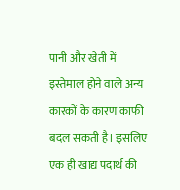पानी और खेती में इस्तेमाल होने वाले अन्य कारकों के कारण काफी बदल सकती है। इसलिए एक ही खाद्य पदार्थ की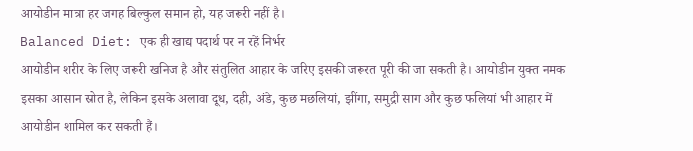आयोडीन मात्रा हर जगह बिल्कुल समान हो, यह जरूरी नहीं है।
Balanced Diet: एक ही खाद्य पदार्थ पर न रहें निर्भर
आयोडीन शरीर के लिए जरूरी खनिज है और संतुलित आहार के जरिए इसकी जरूरत पूरी की जा सकती है। आयोडीन युक्त नमक इसका आसान स्रोत है, लेकिन इसके अलावा दूध, दही, अंडे, कुछ मछलियां, झींगा, समुद्री साग और कुछ फलियां भी आहार में आयोडीन शामिल कर सकती हैं।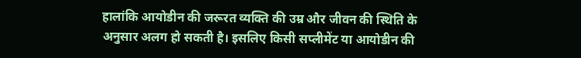हालांकि आयोडीन की जरूरत व्यक्ति की उम्र और जीवन की स्थिति के अनुसार अलग हो सकती है। इसलिए किसी सप्लीमेंट या आयोडीन की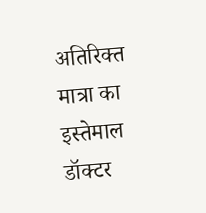अतिरिक्त मात्रा का इस्तेमाल डॉक्टर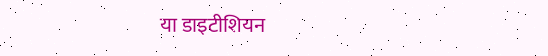या डाइटीशियन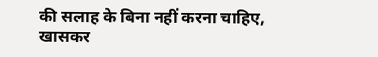की सलाह के बिना नहीं करना चाहिए, खासकर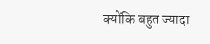क्योंकि बहुत ज्यादा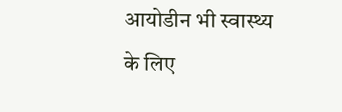आयोडीन भी स्वास्थ्य के लिए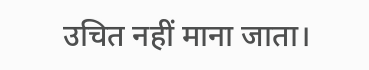उचित नहीं माना जाता।